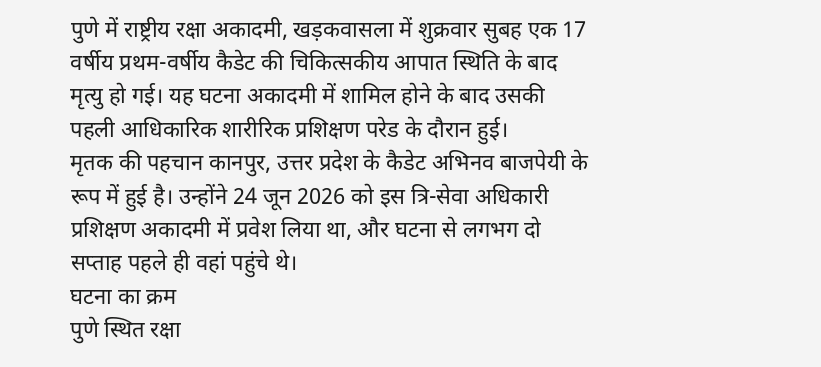पुणे में राष्ट्रीय रक्षा अकादमी, खड़कवासला में शुक्रवार सुबह एक 17 वर्षीय प्रथम-वर्षीय कैडेट की चिकित्सकीय आपात स्थिति के बाद मृत्यु हो गई। यह घटना अकादमी में शामिल होने के बाद उसकी पहली आधिकारिक शारीरिक प्रशिक्षण परेड के दौरान हुई।
मृतक की पहचान कानपुर, उत्तर प्रदेश के कैडेट अभिनव बाजपेयी के रूप में हुई है। उन्होंने 24 जून 2026 को इस त्रि-सेवा अधिकारी प्रशिक्षण अकादमी में प्रवेश लिया था, और घटना से लगभग दो सप्ताह पहले ही वहां पहुंचे थे।
घटना का क्रम
पुणे स्थित रक्षा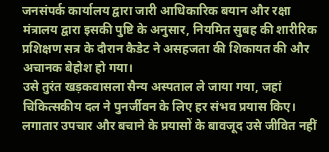जनसंपर्क कार्यालय द्वारा जारी आधिकारिक बयान और रक्षा मंत्रालय द्वारा इसकी पुष्टि के अनुसार, नियमित सुबह की शारीरिक प्रशिक्षण सत्र के दौरान कैडेट ने असहजता की शिकायत की और अचानक बेहोश हो गया।
उसे तुरंत खड़कवासला सैन्य अस्पताल ले जाया गया, जहां चिकित्सकीय दल ने पुनर्जीवन के लिए हर संभव प्रयास किए। लगातार उपचार और बचाने के प्रयासों के बावजूद उसे जीवित नहीं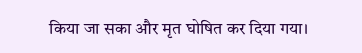किया जा सका और मृत घोषित कर दिया गया।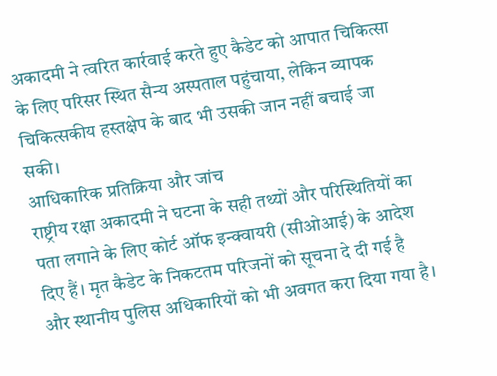अकादमी ने त्वरित कार्रवाई करते हुए कैडेट को आपात चिकित्सा के लिए परिसर स्थित सैन्य अस्पताल पहुंचाया, लेकिन व्यापक चिकित्सकीय हस्तक्षेप के बाद भी उसकी जान नहीं बचाई जा सकी।
आधिकारिक प्रतिक्रिया और जांच
राष्ट्रीय रक्षा अकादमी ने घटना के सही तथ्यों और परिस्थितियों का पता लगाने के लिए कोर्ट ऑफ इन्क्वायरी (सीओआई) के आदेश दिए हैं। मृत कैडेट के निकटतम परिजनों को सूचना दे दी गई है और स्थानीय पुलिस अधिकारियों को भी अवगत करा दिया गया है।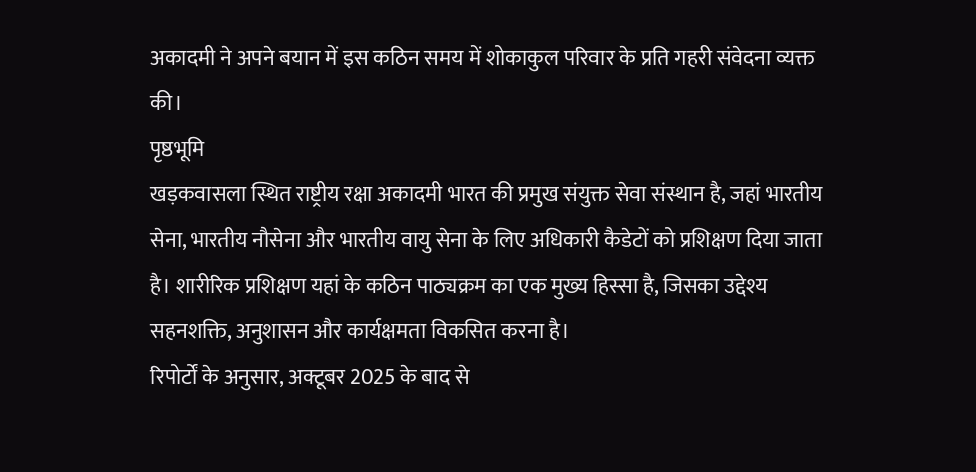अकादमी ने अपने बयान में इस कठिन समय में शोकाकुल परिवार के प्रति गहरी संवेदना व्यक्त की।
पृष्ठभूमि
खड़कवासला स्थित राष्ट्रीय रक्षा अकादमी भारत की प्रमुख संयुक्त सेवा संस्थान है, जहां भारतीय सेना, भारतीय नौसेना और भारतीय वायु सेना के लिए अधिकारी कैडेटों को प्रशिक्षण दिया जाता है। शारीरिक प्रशिक्षण यहां के कठिन पाठ्यक्रम का एक मुख्य हिस्सा है, जिसका उद्देश्य सहनशक्ति, अनुशासन और कार्यक्षमता विकसित करना है।
रिपोर्टों के अनुसार, अक्टूबर 2025 के बाद से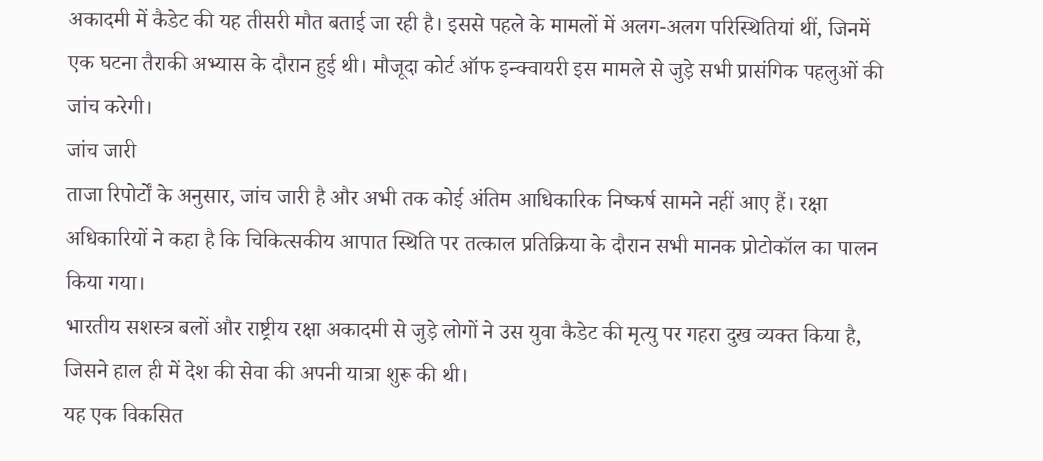अकादमी में कैडेट की यह तीसरी मौत बताई जा रही है। इससे पहले के मामलों में अलग-अलग परिस्थितियां थीं, जिनमें एक घटना तैराकी अभ्यास के दौरान हुई थी। मौजूदा कोर्ट ऑफ इन्क्वायरी इस मामले से जुड़े सभी प्रासंगिक पहलुओं की जांच करेगी।
जांच जारी
ताजा रिपोर्टों के अनुसार, जांच जारी है और अभी तक कोई अंतिम आधिकारिक निष्कर्ष सामने नहीं आए हैं। रक्षा अधिकारियों ने कहा है कि चिकित्सकीय आपात स्थिति पर तत्काल प्रतिक्रिया के दौरान सभी मानक प्रोटोकॉल का पालन किया गया।
भारतीय सशस्त्र बलों और राष्ट्रीय रक्षा अकादमी से जुड़े लोगों ने उस युवा कैडेट की मृत्यु पर गहरा दुख व्यक्त किया है, जिसने हाल ही में देश की सेवा की अपनी यात्रा शुरू की थी।
यह एक विकसित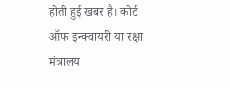होती हुई खबर है। कोर्ट ऑफ इन्क्वायरी या रक्षा मंत्रालय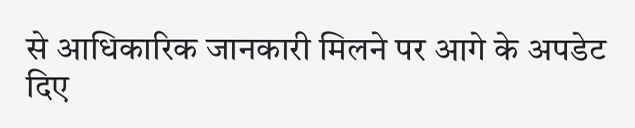से आधिकारिक जानकारी मिलने पर आगे के अपडेट दिए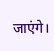जाएंगे।